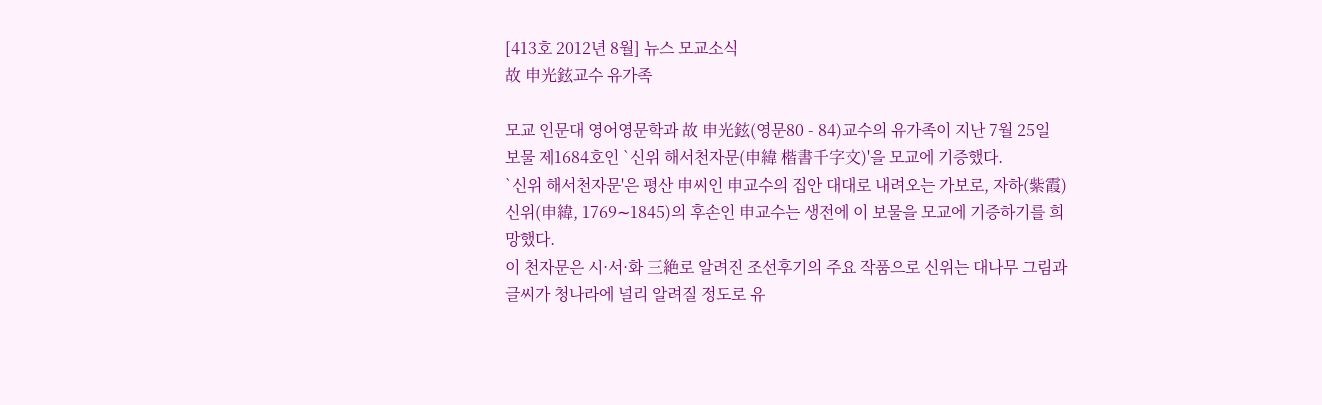[413호 2012년 8월] 뉴스 모교소식
故 申光鉉교수 유가족

모교 인문대 영어영문학과 故 申光鉉(영문80 - 84)교수의 유가족이 지난 7월 25일 보물 제1684호인 `신위 해서천자문(申緯 楷書千字文)'을 모교에 기증했다.
`신위 해서천자문'은 평산 申씨인 申교수의 집안 대대로 내려오는 가보로, 자하(紫霞) 신위(申緯, 1769∼1845)의 후손인 申교수는 생전에 이 보물을 모교에 기증하기를 희망했다.
이 천자문은 시·서·화 三絶로 알려진 조선후기의 주요 작품으로 신위는 대나무 그림과 글씨가 청나라에 널리 알려질 정도로 유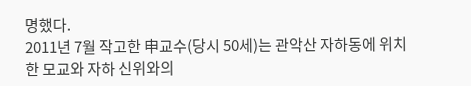명했다.
2011년 7월 작고한 申교수(당시 50세)는 관악산 자하동에 위치한 모교와 자하 신위와의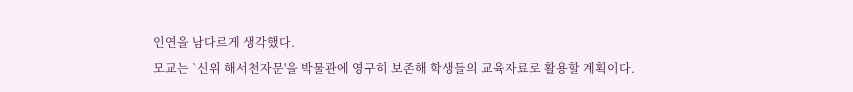인연을 남다르게 생각했다.
모교는 `신위 해서천자문'을 박물관에 영구히 보존해 학생들의 교육자료로 활용할 계획이다.